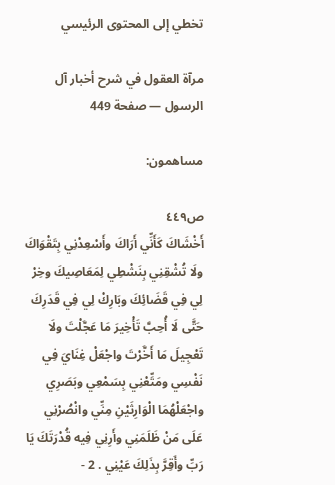تخطي إلى المحتوى الرئيسي

مرآة العقول في شرح أخبار آل الرسول — صفحة 449

مساهمون:

ص٤٤٩
أَخْشَاكَ كَأَنِّي أَرَاكَ وأَسْعِدْنِي بِتَقْوَاكَ ولَا تُشْقِنِي بِنَشْطِي لِمَعَاصِيكَ وخِرْ لِي فِي قَضَائِكَ وبَارِكْ لِي فِي قَدَرِكَ حَتَّى لَا أُحِبَّ تَأْخِيرَ مَا عَجَّلْتَ ولَا تَعْجِيلَ مَا أَخَّرْتَ واجْعَلْ غِنَايَ فِي نَفْسِي ومَتِّعْنِي بِسَمْعِي وبَصَرِي واجْعَلْهُمَا الْوَارِثَيْنِ مِنِّي وانْصُرْنِي عَلَى مَنْ ظَلَمَنِي وأَرِنِي فِيه قُدْرَتَكَ يَا رَبِّ وأَقِرَّ بِذَلِكَ عَيْنِي . 2 -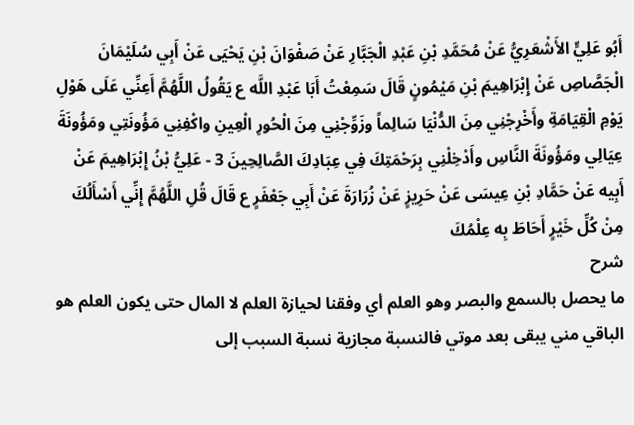أَبُو عَلِيٍّ الأَشْعَرِيُّ عَنْ مُحَمَّدِ بْنِ عَبْدِ الْجَبَّارِ عَنْ صَفْوَانَ بْنِ يَحْيَى عَنْ أَبِي سُلَيْمَانَ الْجَصَّاصِ عَنْ إِبْرَاهِيمَ بْنِ مَيْمُونٍ قَالَ سَمِعْتُ أَبَا عَبْدِ اللَّه ع يَقُولُ اللَّهُمَّ أَعِنِّي عَلَى هَوْلِ يَوْمِ الْقِيَامَةِ وأَخْرِجْنِي مِنَ الدُّنْيَا سَالِماً وزَوِّجْنِي مِنَ الْحُورِ الْعِينِ واكْفِنِي مَؤُونَتِي ومَؤُونَةَ عِيَالِي ومَؤُونَةَ النَّاسِ وأَدْخِلْنِي بِرَحْمَتِكَ فِي عِبَادِكَ الصَّالِحِينَ 3 - عَلِيُّ بْنُ إِبْرَاهِيمَ عَنْ أَبِيه عَنْ حَمَّادِ بْنِ عِيسَى عَنْ حَرِيزٍ عَنْ زُرَارَةَ عَنْ أَبِي جَعْفَرٍ ع قَالَ قُلِ اللَّهُمَّ إِنِّي أَسْأَلُكَ مِنْ كُلِّ خَيْرٍ أَحَاطَ بِه عِلْمُكَ
شرح
ما يحصل بالسمع والبصر وهو العلم أي وفقنا لحيازة العلم لا المال حتى يكون العلم هو الباقي مني يبقى بعد موتي فالنسبة مجازية نسبة السبب إلى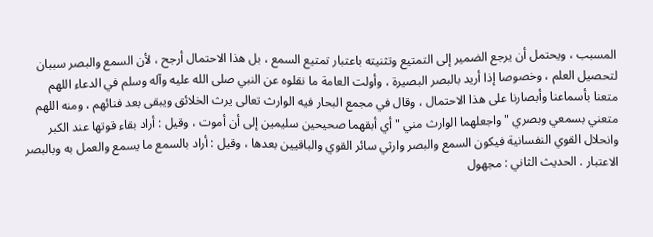المسبب ، ويحتمل أن يرجع الضمير إلى التمتيع وتثنيته باعتبار تمتيع السمع ، بل هذا الاحتمال أرجح ، لأن السمع والبصر سببان لتحصيل العلم ، وخصوصا إذا أريد بالبصر البصيرة ، وأولت العامة ما نقلوه عن النبي صلى الله عليه وآله وسلم في الدعاء اللهم متعنا بأسماعنا وأبصارنا على هذا الاحتمال ، وقال في مجمع البحار فيه الوارث تعالى يرث الخلائق ويبقى بعد فنائهم ، ومنه اللهم متعني بسمعي وبصري " واجعلهما الوارث مني " أي أبقهما صحيحين سليمين إلى أن أموت ، وقيل : أراد بقاء قوتها عند الكبر وانحلال القوي النفسانية فيكون السمع والبصر وارثي سائر القوي والباقيين بعدها ، وقيل : أراد بالسمع ما يسمع والعمل به وبالبصر الاعتبار . الحديث الثاني : مجهول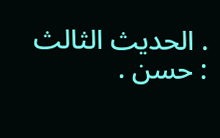. الحديث الثالث : حسن .